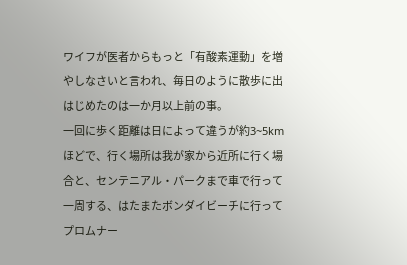ワイフが医者からもっと「有酸素運動」を増やしなさいと言われ、毎日のように散歩に出はじめたのは一か月以上前の事。
一回に歩く距離は日によって違うが約3~5kmほどで、行く場所は我が家から近所に行く場合と、センテニアル・パークまで車で行って一周する、はたまたボンダイビーチに行ってプロムナー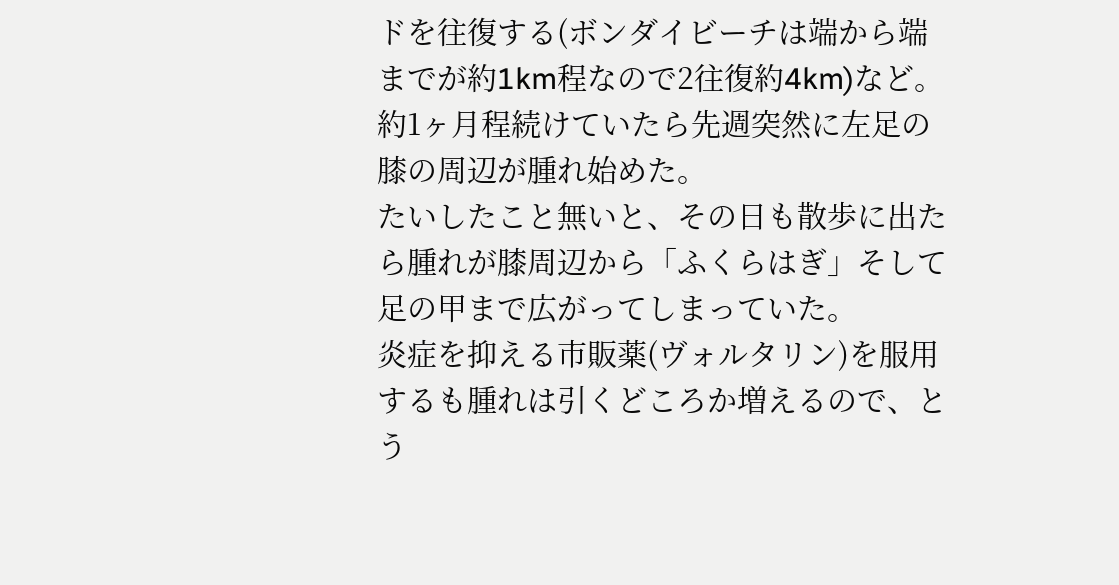ドを往復する(ボンダイビーチは端から端までが約1km程なので2往復約4km)など。
約1ヶ月程続けていたら先週突然に左足の膝の周辺が腫れ始めた。
たいしたこと無いと、その日も散歩に出たら腫れが膝周辺から「ふくらはぎ」そして足の甲まで広がってしまっていた。
炎症を抑える市販薬(ヴォルタリン)を服用するも腫れは引くどころか増えるので、とう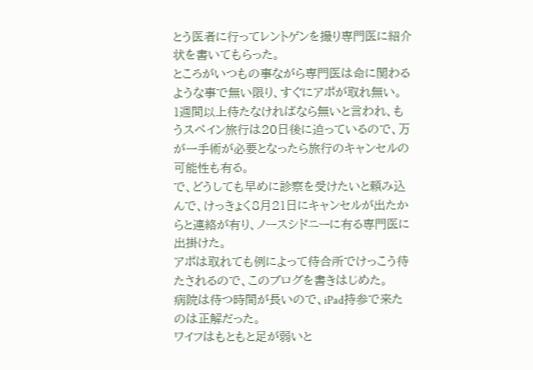とう医者に行ってレントゲンを撮り専門医に紹介状を書いてもらった。
ところがいつもの事ながら専門医は命に関わるような事で無い限り、すぐにアポが取れ無い。
1週間以上待たなければなら無いと言われ、もうスペイン旅行は20日後に迫っているので、万が一手術が必要となったら旅行のキャンセルの可能性も有る。
で、どうしても早めに診察を受けたいと頼み込んで、けっきょく8月21日にキャンセルが出たからと連絡が有り、ノースシドニーに有る専門医に出掛けた。
アポは取れても例によって待合所でけっこう待たされるので、このブログを書きはじめた。
病院は待つ時間が長いので、iPad持参で来たのは正解だった。
ワイフはもともと足が弱いと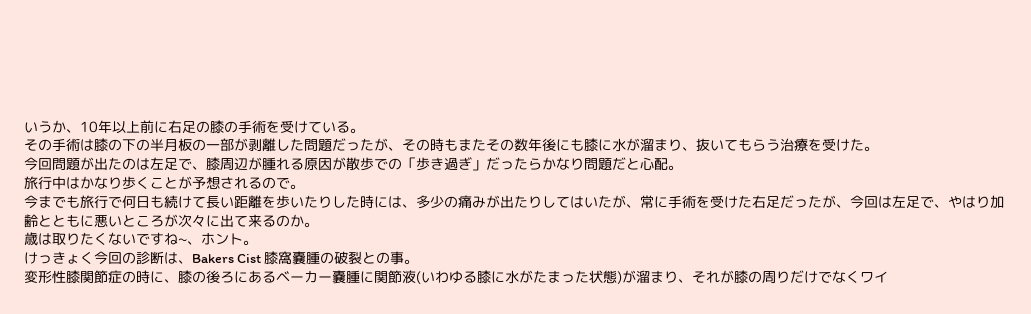いうか、10年以上前に右足の膝の手術を受けている。
その手術は膝の下の半月板の一部が剥離した問題だったが、その時もまたその数年後にも膝に水が溜まり、抜いてもらう治療を受けた。
今回問題が出たのは左足で、膝周辺が腫れる原因が散歩での「歩き過ぎ」だったらかなり問題だと心配。
旅行中はかなり歩くことが予想されるので。
今までも旅行で何日も続けて長い距離を歩いたりした時には、多少の痛みが出たりしてはいたが、常に手術を受けた右足だったが、今回は左足で、やはり加齢とともに悪いところが次々に出て来るのか。
歳は取りたくないですね~、ホント。
けっきょく今回の診断は、Bakers Cist 膝窩嚢腫の破裂との事。
変形性膝関節症の時に、膝の後ろにあるベーカー嚢腫に関節液(いわゆる膝に水がたまった状態)が溜まり、それが膝の周りだけでなくワイ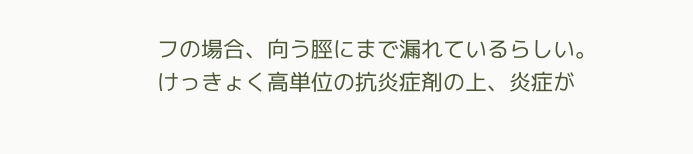フの場合、向う脛にまで漏れているらしい。
けっきょく高単位の抗炎症剤の上、炎症が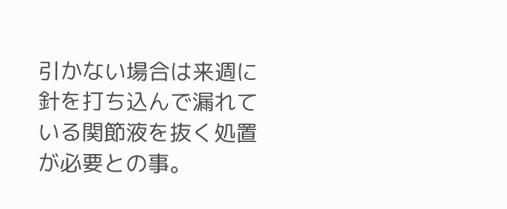引かない場合は来週に針を打ち込んで漏れている関節液を抜く処置が必要との事。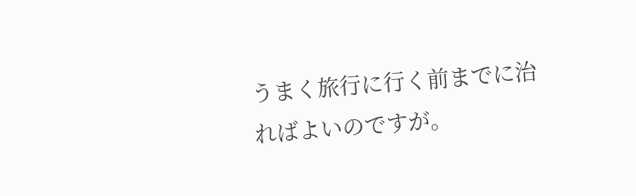うまく旅行に行く前までに治ればよいのですが。